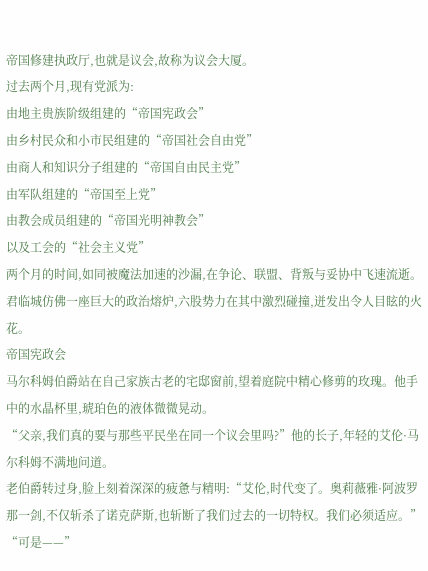帝国修建执政厅,也就是议会,故称为议会大厦。
过去两个月,现有党派为:
由地主贵族阶级组建的“帝国宪政会”
由乡村民众和小市民组建的“帝国社会自由党”
由商人和知识分子组建的“帝国自由民主党”
由军队组建的“帝国至上党”
由教会成员组建的“帝国光明神教会”
以及工会的“社会主义党”
两个月的时间,如同被魔法加速的沙漏,在争论、联盟、背叛与妥协中飞速流逝。君临城仿佛一座巨大的政治熔炉,六股势力在其中激烈碰撞,迸发出令人目眩的火花。
帝国宪政会
马尔科姆伯爵站在自己家族古老的宅邸窗前,望着庭院中精心修剪的玫瑰。他手中的水晶杯里,琥珀色的液体微微晃动。
“父亲,我们真的要与那些平民坐在同一个议会里吗?”他的长子,年轻的艾伦·马尔科姆不满地问道。
老伯爵转过身,脸上刻着深深的疲惫与精明:“艾伦,时代变了。奥莉薇雅·阿波罗那一剑,不仅斩杀了诺克萨斯,也斩断了我们过去的一切特权。我们必须适应。”
“可是——”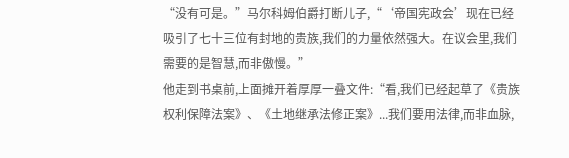“没有可是。”马尔科姆伯爵打断儿子,“‘帝国宪政会’现在已经吸引了七十三位有封地的贵族,我们的力量依然强大。在议会里,我们需要的是智慧,而非傲慢。”
他走到书桌前,上面摊开着厚厚一叠文件:“看,我们已经起草了《贵族权利保障法案》、《土地继承法修正案》...我们要用法律,而非血脉,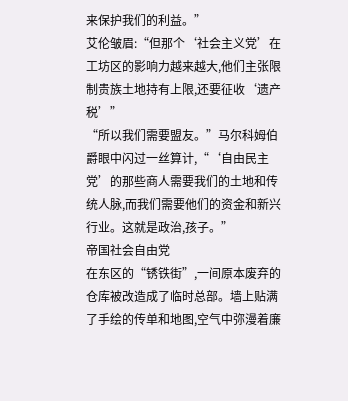来保护我们的利益。”
艾伦皱眉:“但那个‘社会主义党’在工坊区的影响力越来越大,他们主张限制贵族土地持有上限,还要征收‘遗产税’”
“所以我们需要盟友。”马尔科姆伯爵眼中闪过一丝算计,“‘自由民主党’的那些商人需要我们的土地和传统人脉,而我们需要他们的资金和新兴行业。这就是政治,孩子。”
帝国社会自由党
在东区的“锈铁街”,一间原本废弃的仓库被改造成了临时总部。墙上贴满了手绘的传单和地图,空气中弥漫着廉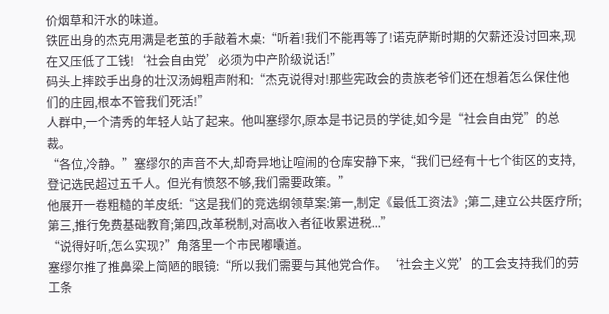价烟草和汗水的味道。
铁匠出身的杰克用满是老茧的手敲着木桌:“听着!我们不能再等了!诺克萨斯时期的欠薪还没讨回来,现在又压低了工钱!‘社会自由党’必须为中产阶级说话!”
码头上摔跤手出身的壮汉汤姆粗声附和:“杰克说得对!那些宪政会的贵族老爷们还在想着怎么保住他们的庄园,根本不管我们死活!”
人群中,一个清秀的年轻人站了起来。他叫塞缪尔,原本是书记员的学徒,如今是“社会自由党”的总裁。
“各位,冷静。”塞缪尔的声音不大,却奇异地让喧闹的仓库安静下来,“我们已经有十七个街区的支持,登记选民超过五千人。但光有愤怒不够,我们需要政策。”
他展开一卷粗糙的羊皮纸:“这是我们的竞选纲领草案:第一,制定《最低工资法》;第二,建立公共医疗所;第三,推行免费基础教育;第四,改革税制,对高收入者征收累进税...”
“说得好听,怎么实现?”角落里一个市民嘟囔道。
塞缪尔推了推鼻梁上简陋的眼镜:“所以我们需要与其他党合作。‘社会主义党’的工会支持我们的劳工条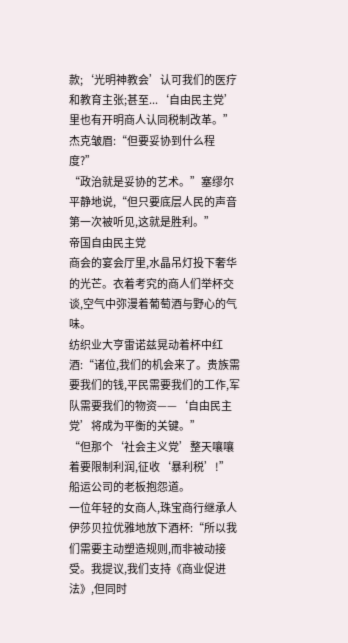款;‘光明神教会’认可我们的医疗和教育主张;甚至...‘自由民主党’里也有开明商人认同税制改革。”
杰克皱眉:“但要妥协到什么程度?”
“政治就是妥协的艺术。”塞缪尔平静地说,“但只要底层人民的声音第一次被听见,这就是胜利。”
帝国自由民主党
商会的宴会厅里,水晶吊灯投下奢华的光芒。衣着考究的商人们举杯交谈,空气中弥漫着葡萄酒与野心的气味。
纺织业大亨雷诺兹晃动着杯中红酒:“诸位,我们的机会来了。贵族需要我们的钱,平民需要我们的工作,军队需要我们的物资——‘自由民主党’将成为平衡的关键。”
“但那个‘社会主义党’整天嚷嚷着要限制利润,征收‘暴利税’!”船运公司的老板抱怨道。
一位年轻的女商人,珠宝商行继承人伊莎贝拉优雅地放下酒杯:“所以我们需要主动塑造规则,而非被动接受。我提议,我们支持《商业促进法》,但同时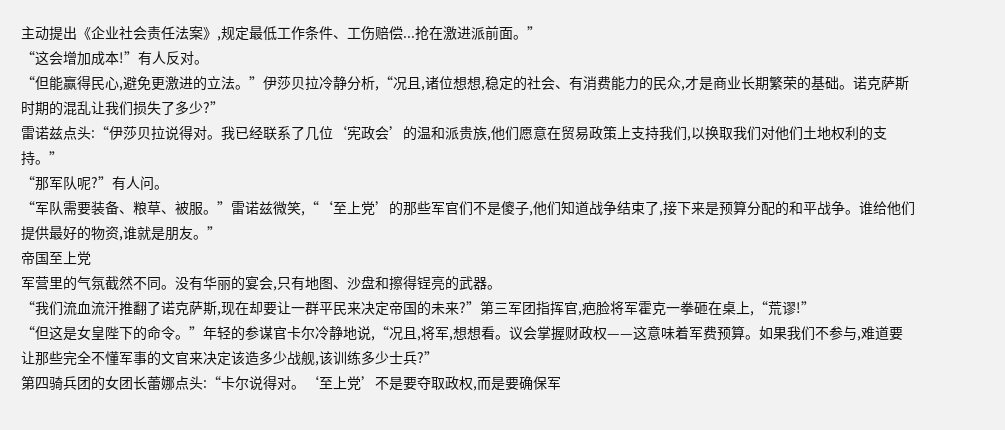主动提出《企业社会责任法案》,规定最低工作条件、工伤赔偿...抢在激进派前面。”
“这会增加成本!”有人反对。
“但能赢得民心,避免更激进的立法。”伊莎贝拉冷静分析,“况且,诸位想想,稳定的社会、有消费能力的民众,才是商业长期繁荣的基础。诺克萨斯时期的混乱让我们损失了多少?”
雷诺兹点头:“伊莎贝拉说得对。我已经联系了几位‘宪政会’的温和派贵族,他们愿意在贸易政策上支持我们,以换取我们对他们土地权利的支持。”
“那军队呢?”有人问。
“军队需要装备、粮草、被服。”雷诺兹微笑,“‘至上党’的那些军官们不是傻子,他们知道战争结束了,接下来是预算分配的和平战争。谁给他们提供最好的物资,谁就是朋友。”
帝国至上党
军营里的气氛截然不同。没有华丽的宴会,只有地图、沙盘和擦得锃亮的武器。
“我们流血流汗推翻了诺克萨斯,现在却要让一群平民来决定帝国的未来?”第三军团指挥官,疤脸将军霍克一拳砸在桌上,“荒谬!”
“但这是女皇陛下的命令。”年轻的参谋官卡尔冷静地说,“况且,将军,想想看。议会掌握财政权——这意味着军费预算。如果我们不参与,难道要让那些完全不懂军事的文官来决定该造多少战舰,该训练多少士兵?”
第四骑兵团的女团长蕾娜点头:“卡尔说得对。‘至上党’不是要夺取政权,而是要确保军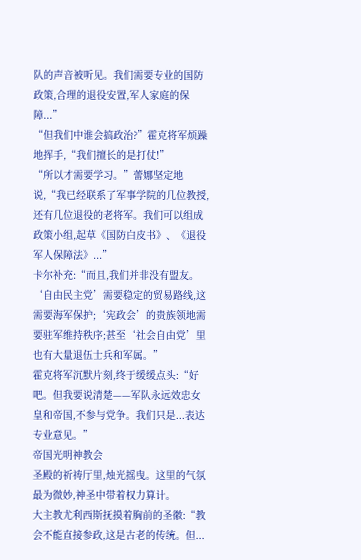队的声音被听见。我们需要专业的国防政策,合理的退役安置,军人家庭的保障...”
“但我们中谁会搞政治?”霍克将军烦躁地挥手,“我们擅长的是打仗!”
“所以才需要学习。”蕾娜坚定地说,“我已经联系了军事学院的几位教授,还有几位退役的老将军。我们可以组成政策小组,起草《国防白皮书》、《退役军人保障法》...”
卡尔补充:“而且,我们并非没有盟友。‘自由民主党’需要稳定的贸易路线,这需要海军保护;‘宪政会’的贵族领地需要驻军维持秩序;甚至‘社会自由党’里也有大量退伍士兵和军属。”
霍克将军沉默片刻,终于缓缓点头:“好吧。但我要说清楚——军队永远效忠女皇和帝国,不参与党争。我们只是...表达专业意见。”
帝国光明神教会
圣殿的祈祷厅里,烛光摇曳。这里的气氛最为微妙,神圣中带着权力算计。
大主教尤利西斯抚摸着胸前的圣徽:“教会不能直接参政,这是古老的传统。但...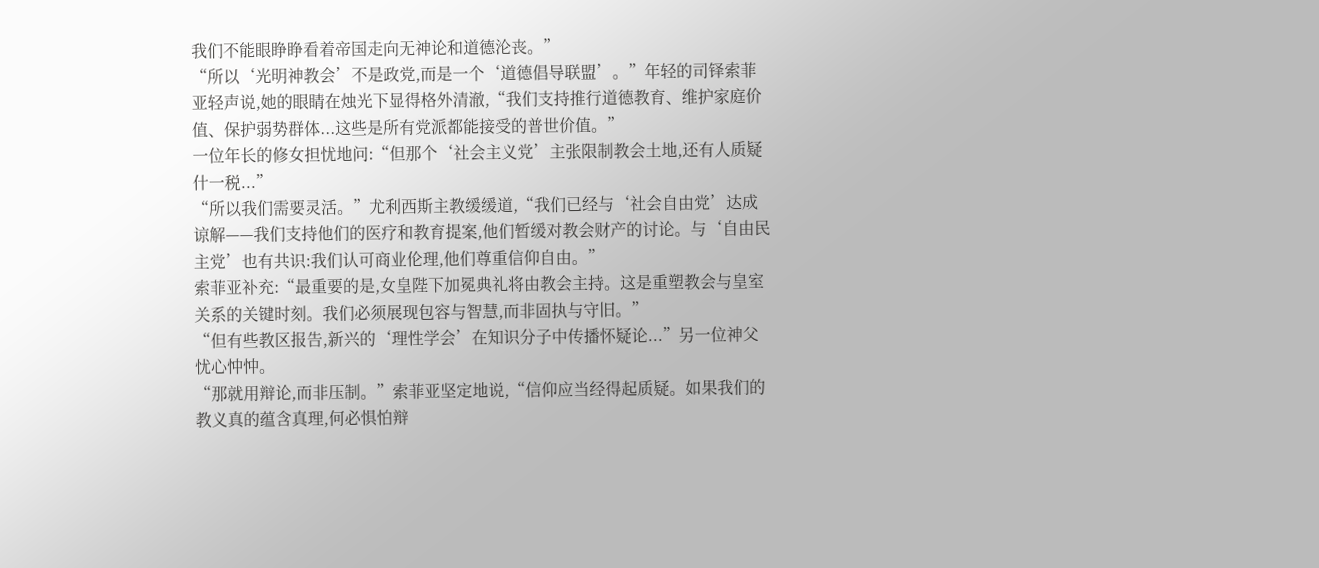我们不能眼睁睁看着帝国走向无神论和道德沦丧。”
“所以‘光明神教会’不是政党,而是一个‘道德倡导联盟’。”年轻的司铎索菲亚轻声说,她的眼睛在烛光下显得格外清澈,“我们支持推行道德教育、维护家庭价值、保护弱势群体...这些是所有党派都能接受的普世价值。”
一位年长的修女担忧地问:“但那个‘社会主义党’主张限制教会土地,还有人质疑什一税...”
“所以我们需要灵活。”尤利西斯主教缓缓道,“我们已经与‘社会自由党’达成谅解——我们支持他们的医疗和教育提案,他们暂缓对教会财产的讨论。与‘自由民主党’也有共识:我们认可商业伦理,他们尊重信仰自由。”
索菲亚补充:“最重要的是,女皇陛下加冕典礼将由教会主持。这是重塑教会与皇室关系的关键时刻。我们必须展现包容与智慧,而非固执与守旧。”
“但有些教区报告,新兴的‘理性学会’在知识分子中传播怀疑论...”另一位神父忧心忡忡。
“那就用辩论,而非压制。”索菲亚坚定地说,“信仰应当经得起质疑。如果我们的教义真的蕴含真理,何必惧怕辩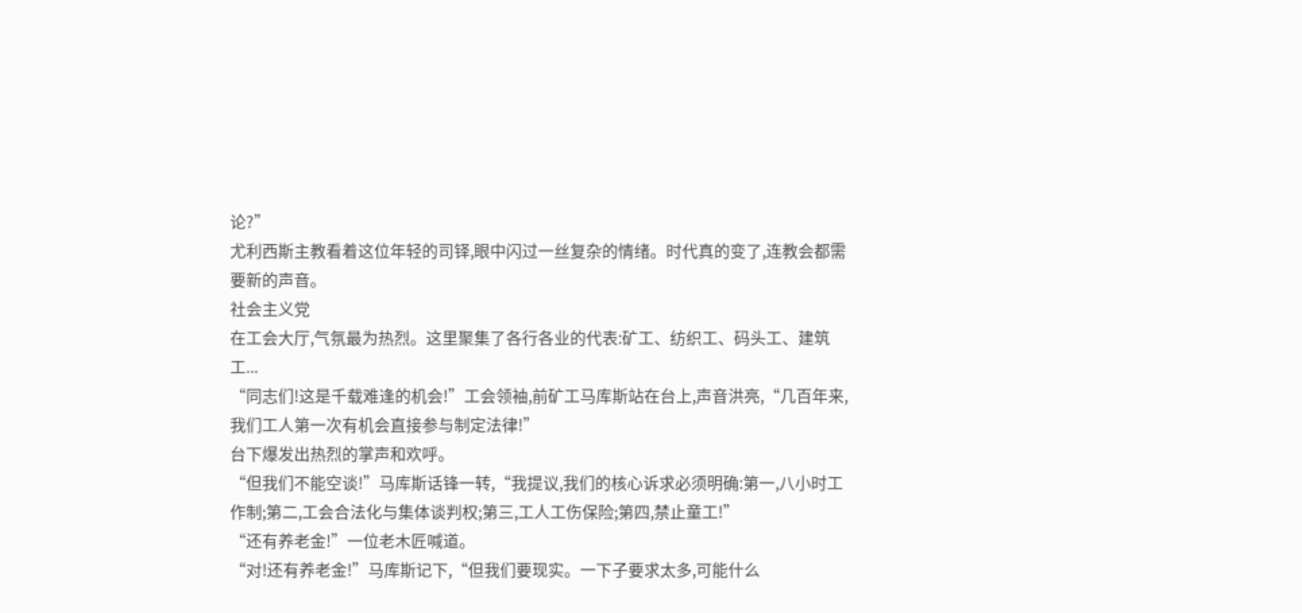论?”
尤利西斯主教看着这位年轻的司铎,眼中闪过一丝复杂的情绪。时代真的变了,连教会都需要新的声音。
社会主义党
在工会大厅,气氛最为热烈。这里聚集了各行各业的代表:矿工、纺织工、码头工、建筑工...
“同志们!这是千载难逢的机会!”工会领袖,前矿工马库斯站在台上,声音洪亮,“几百年来,我们工人第一次有机会直接参与制定法律!”
台下爆发出热烈的掌声和欢呼。
“但我们不能空谈!”马库斯话锋一转,“我提议,我们的核心诉求必须明确:第一,八小时工作制;第二,工会合法化与集体谈判权;第三,工人工伤保险;第四,禁止童工!”
“还有养老金!”一位老木匠喊道。
“对!还有养老金!”马库斯记下,“但我们要现实。一下子要求太多,可能什么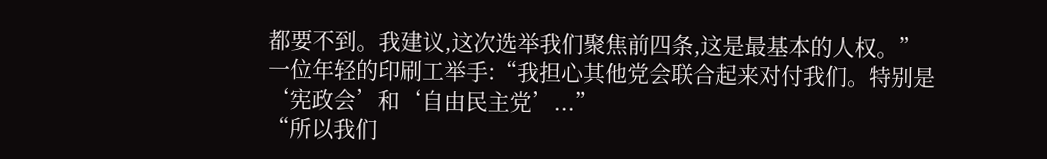都要不到。我建议,这次选举我们聚焦前四条,这是最基本的人权。”
一位年轻的印刷工举手:“我担心其他党会联合起来对付我们。特别是‘宪政会’和‘自由民主党’...”
“所以我们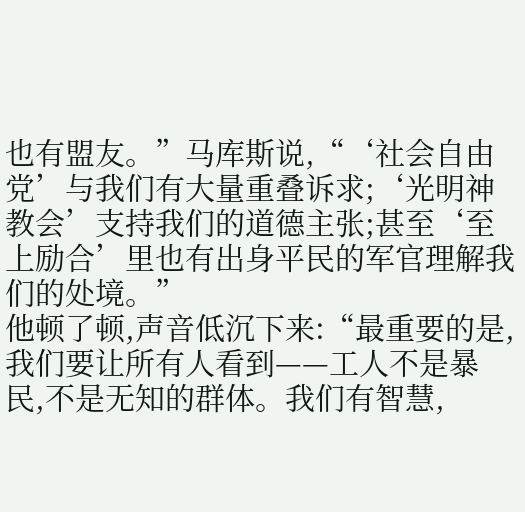也有盟友。”马库斯说,“‘社会自由党’与我们有大量重叠诉求;‘光明神教会’支持我们的道德主张;甚至‘至上励合’里也有出身平民的军官理解我们的处境。”
他顿了顿,声音低沉下来:“最重要的是,我们要让所有人看到——工人不是暴民,不是无知的群体。我们有智慧,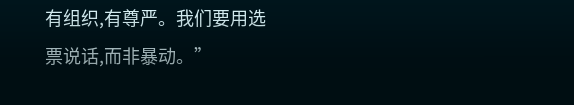有组织,有尊严。我们要用选票说话,而非暴动。”